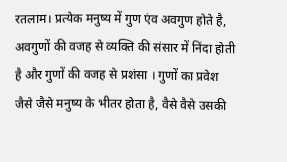रतलाम। प्रत्येक मनुष्य में गुण एंव अवगुण होते है, अवगुणों की वजह से व्यक्ति की संसार में निंदा होती है और गुणों की वजह से प्रशंसा । गुणों का प्रवेश जैसे जैसे मनुष्य के भीतर होता है, वैसे वैसे उसकी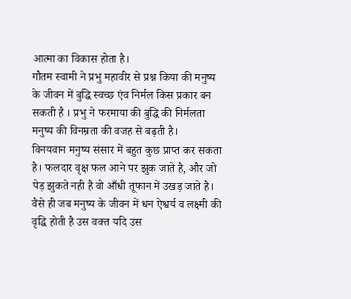आत्मा का विकास होता है।
गौतम स्वामी ने प्रभु महावीर से प्रश्न किया की मनुष्य के जीवन में बुद्धि स्वच्छ एंव निर्मल किस प्रकार बन सकती है । प्रभु ने फरमाया की बुद्धि की निर्मलता मनुष्य की विनम्रता की वजह से बढ़ती है।
विनयवान मनुष्य संसार में बहुत कुछ प्राप्त कर सकता है। फलदार वृक्ष फल आने पर झुक जाते है, और जो पेड़ झुकते नही है वो आँधी तूफान में उखड़ जाते है। वैसे ही जब मनुष्य के जीवन में धन ऐश्वर्य व लक्ष्मी की वृद्धि होती है उस वक्त यदि उस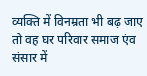व्यक्ति में विनम्रता भी बढ़ जाए तो वह घर परिवार समाज एंव संसार में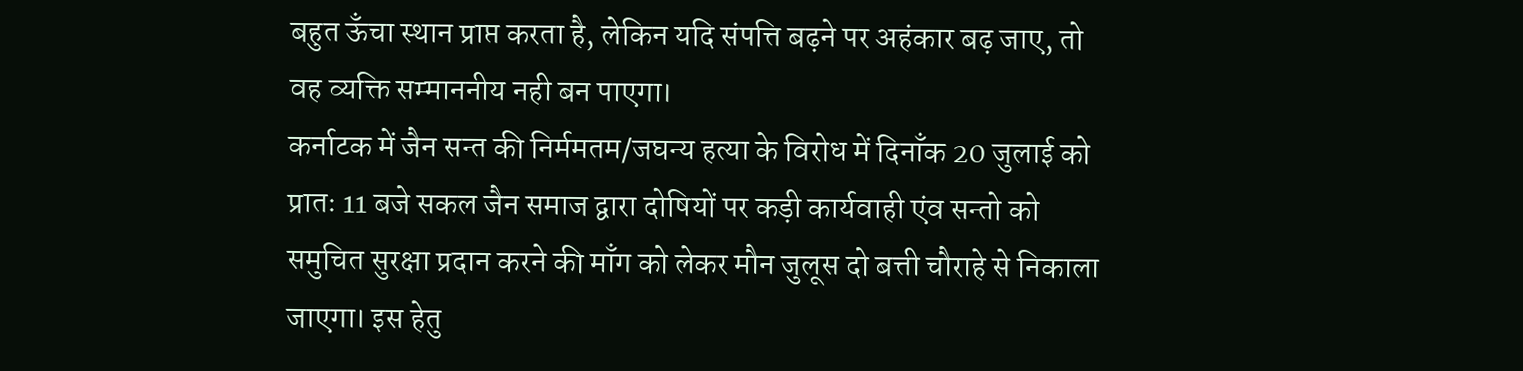बहुत ऊँचा स्थान प्राप्त करता है, लेकिन यदि संपत्ति बढ़ने पर अहंकार बढ़ जाए, तो वह व्यक्ति सम्माननीय नही बन पाएगा।
कर्नाटक में जैन सन्त की निर्ममतम/जघन्य हत्या के विरोध में दिनाँक 20 जुलाई को प्रातः 11 बजे सकल जैन समाज द्वारा दोषियों पर कड़ी कार्यवाही एंव सन्तो को समुचित सुरक्षा प्रदान करने की माँग को लेकर मौन जुलूस दो बत्ती चौराहे से निकाला जाएगा। इस हेतु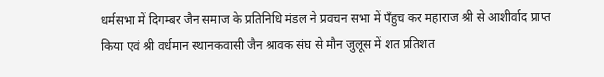धर्मसभा में दिगम्बर जैन समाज के प्रतिनिधि मंडल ने प्रवचन सभा में पँहुच कर महाराज श्री से आशीर्वाद प्राप्त किया एवं श्री वर्धमान स्थानकवासी जैन श्रावक संघ से मौन जुलूस में शत प्रतिशत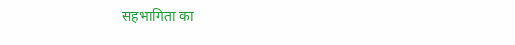सहभागिता का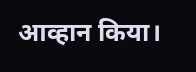आव्हान किया।